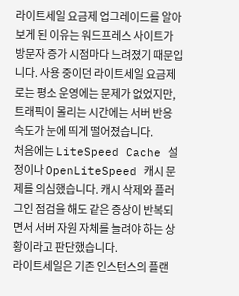라이트세일 요금제 업그레이드를 알아보게 된 이유는 워드프레스 사이트가 방문자 증가 시점마다 느려졌기 때문입니다. 사용 중이던 라이트세일 요금제로는 평소 운영에는 문제가 없었지만, 트래픽이 몰리는 시간에는 서버 반응 속도가 눈에 띄게 떨어졌습니다.
처음에는 LiteSpeed Cache 설정이나 OpenLiteSpeed 캐시 문제를 의심했습니다. 캐시 삭제와 플러그인 점검을 해도 같은 증상이 반복되면서 서버 자원 자체를 늘려야 하는 상황이라고 판단했습니다.
라이트세일은 기존 인스턴스의 플랜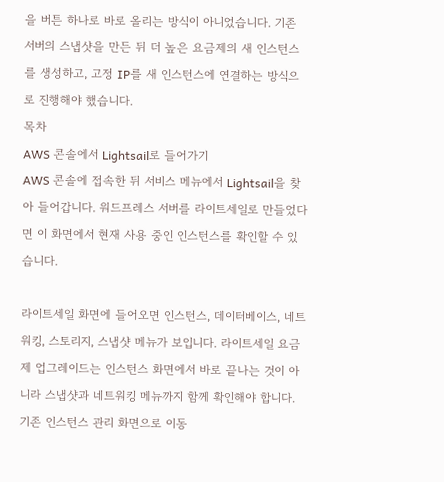을 버튼 하나로 바로 올리는 방식이 아니었습니다. 기존 서버의 스냅샷을 만든 뒤 더 높은 요금제의 새 인스턴스를 생성하고, 고정 IP를 새 인스턴스에 연결하는 방식으로 진행해야 했습니다.
목차
AWS 콘솔에서 Lightsail로 들어가기
AWS 콘솔에 접속한 뒤 서비스 메뉴에서 Lightsail을 찾아 들어갑니다. 워드프레스 서버를 라이트세일로 만들었다면 이 화면에서 현재 사용 중인 인스턴스를 확인할 수 있습니다.

라이트세일 화면에 들어오면 인스턴스, 데이터베이스, 네트워킹, 스토리지, 스냅샷 메뉴가 보입니다. 라이트세일 요금제 업그레이드는 인스턴스 화면에서 바로 끝나는 것이 아니라 스냅샷과 네트워킹 메뉴까지 함께 확인해야 합니다.
기존 인스턴스 관리 화면으로 이동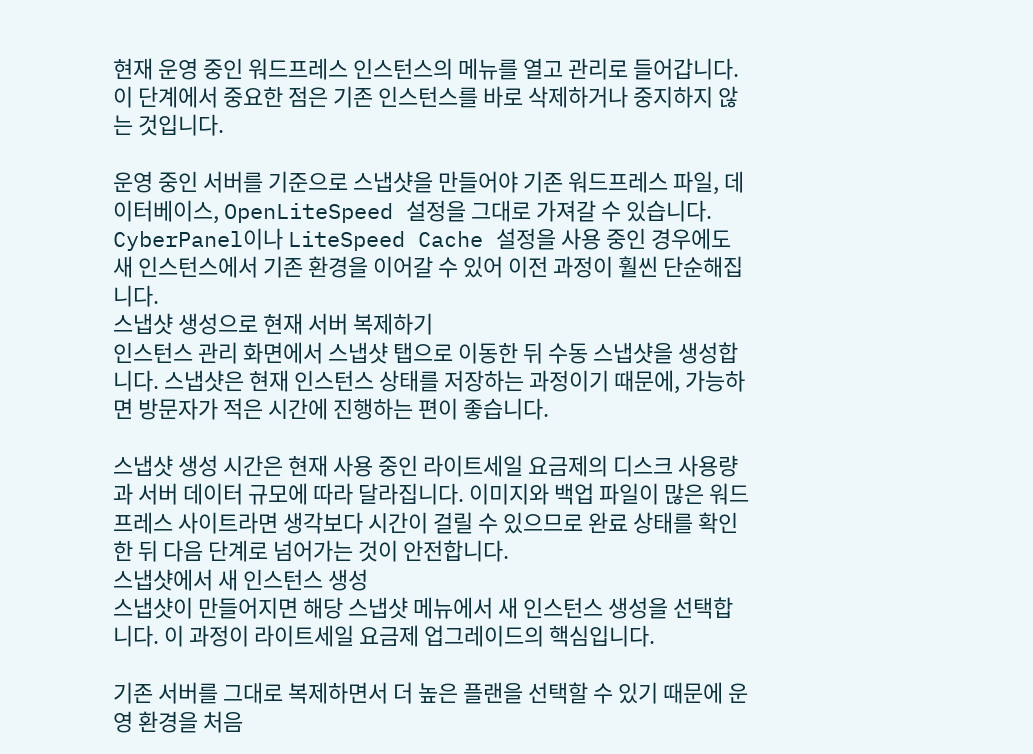현재 운영 중인 워드프레스 인스턴스의 메뉴를 열고 관리로 들어갑니다. 이 단계에서 중요한 점은 기존 인스턴스를 바로 삭제하거나 중지하지 않는 것입니다.

운영 중인 서버를 기준으로 스냅샷을 만들어야 기존 워드프레스 파일, 데이터베이스, OpenLiteSpeed 설정을 그대로 가져갈 수 있습니다. CyberPanel이나 LiteSpeed Cache 설정을 사용 중인 경우에도 새 인스턴스에서 기존 환경을 이어갈 수 있어 이전 과정이 훨씬 단순해집니다.
스냅샷 생성으로 현재 서버 복제하기
인스턴스 관리 화면에서 스냅샷 탭으로 이동한 뒤 수동 스냅샷을 생성합니다. 스냅샷은 현재 인스턴스 상태를 저장하는 과정이기 때문에, 가능하면 방문자가 적은 시간에 진행하는 편이 좋습니다.

스냅샷 생성 시간은 현재 사용 중인 라이트세일 요금제의 디스크 사용량과 서버 데이터 규모에 따라 달라집니다. 이미지와 백업 파일이 많은 워드프레스 사이트라면 생각보다 시간이 걸릴 수 있으므로 완료 상태를 확인한 뒤 다음 단계로 넘어가는 것이 안전합니다.
스냅샷에서 새 인스턴스 생성
스냅샷이 만들어지면 해당 스냅샷 메뉴에서 새 인스턴스 생성을 선택합니다. 이 과정이 라이트세일 요금제 업그레이드의 핵심입니다.

기존 서버를 그대로 복제하면서 더 높은 플랜을 선택할 수 있기 때문에 운영 환경을 처음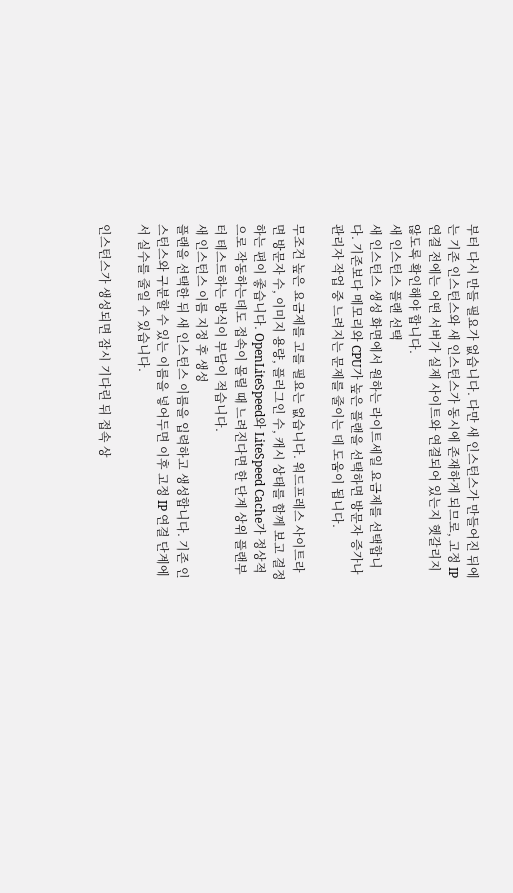부터 다시 만들 필요가 없습니다. 다만 새 인스턴스가 만들어진 뒤에는 기존 인스턴스와 새 인스턴스가 동시에 존재하게 되므로, 고정 IP 연결 전에는 어떤 서버가 실제 사이트와 연결되어 있는지 헷갈리지 않도록 확인해야 합니다.
새 인스턴스 플랜 선택
새 인스턴스 생성 화면에서 원하는 라이트세일 요금제를 선택합니다. 기존보다 메모리와 CPU가 높은 플랜을 선택하면 방문자 증가나 관리자 작업 중 느려지는 문제를 줄이는 데 도움이 됩니다.

무조건 높은 요금제를 고를 필요는 없습니다. 워드프레스 사이트라면 방문자 수, 이미지 용량, 플러그인 수, 캐시 상태를 함께 보고 결정하는 편이 좋습니다. OpenLiteSpeed와 LiteSpeed Cache가 정상적으로 작동하는데도 접속이 몰릴 때 느려진다면 한 단계 상위 플랜부터 테스트하는 방식이 부담이 적습니다.
새 인스턴스 이름 지정 후 생성
플랜을 선택한 뒤 새 인스턴스 이름을 입력하고 생성합니다. 기존 인스턴스와 구분할 수 있는 이름을 넣어두면 이후 고정 IP 연결 단계에서 실수를 줄일 수 있습니다.

인스턴스가 생성되면 잠시 기다린 뒤 접속 상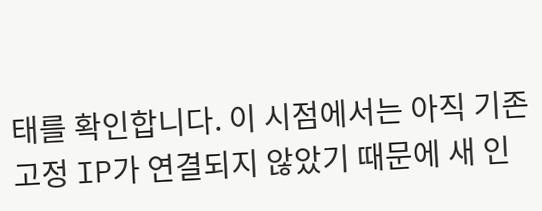태를 확인합니다. 이 시점에서는 아직 기존 고정 IP가 연결되지 않았기 때문에 새 인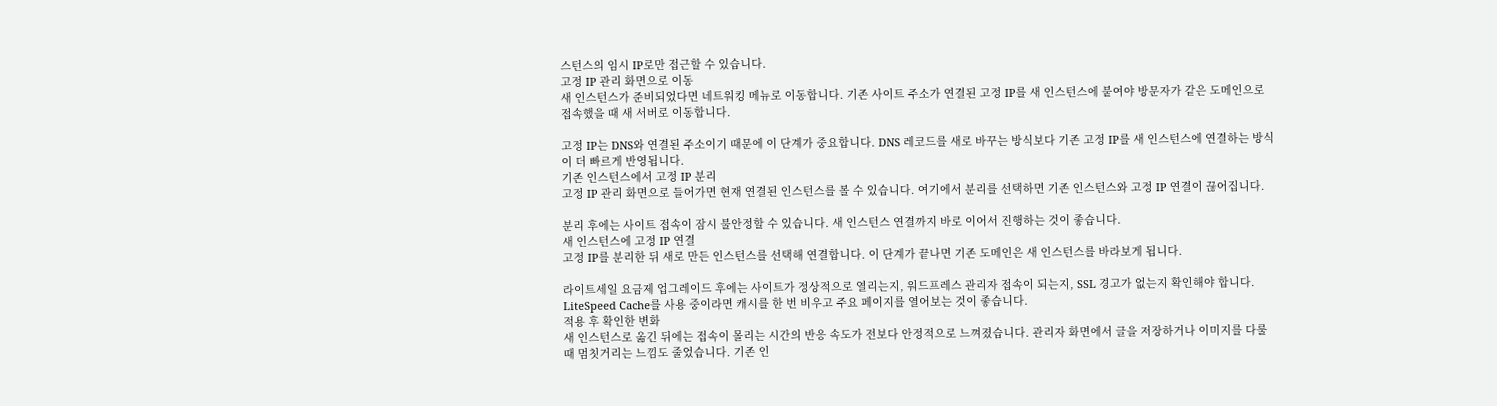스턴스의 임시 IP로만 접근할 수 있습니다.
고정 IP 관리 화면으로 이동
새 인스턴스가 준비되었다면 네트워킹 메뉴로 이동합니다. 기존 사이트 주소가 연결된 고정 IP를 새 인스턴스에 붙여야 방문자가 같은 도메인으로 접속했을 때 새 서버로 이동합니다.

고정 IP는 DNS와 연결된 주소이기 때문에 이 단계가 중요합니다. DNS 레코드를 새로 바꾸는 방식보다 기존 고정 IP를 새 인스턴스에 연결하는 방식이 더 빠르게 반영됩니다.
기존 인스턴스에서 고정 IP 분리
고정 IP 관리 화면으로 들어가면 현재 연결된 인스턴스를 볼 수 있습니다. 여기에서 분리를 선택하면 기존 인스턴스와 고정 IP 연결이 끊어집니다.

분리 후에는 사이트 접속이 잠시 불안정할 수 있습니다. 새 인스턴스 연결까지 바로 이어서 진행하는 것이 좋습니다.
새 인스턴스에 고정 IP 연결
고정 IP를 분리한 뒤 새로 만든 인스턴스를 선택해 연결합니다. 이 단계가 끝나면 기존 도메인은 새 인스턴스를 바라보게 됩니다.

라이트세일 요금제 업그레이드 후에는 사이트가 정상적으로 열리는지, 워드프레스 관리자 접속이 되는지, SSL 경고가 없는지 확인해야 합니다. LiteSpeed Cache를 사용 중이라면 캐시를 한 번 비우고 주요 페이지를 열어보는 것이 좋습니다.
적용 후 확인한 변화
새 인스턴스로 옮긴 뒤에는 접속이 몰리는 시간의 반응 속도가 전보다 안정적으로 느껴졌습니다. 관리자 화면에서 글을 저장하거나 이미지를 다룰 때 멈칫거리는 느낌도 줄었습니다. 기존 인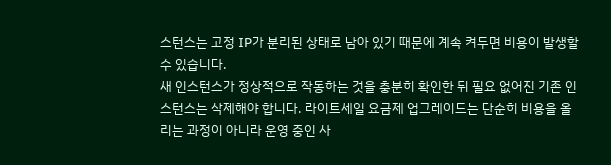스턴스는 고정 IP가 분리된 상태로 남아 있기 때문에 계속 켜두면 비용이 발생할 수 있습니다.
새 인스턴스가 정상적으로 작동하는 것을 충분히 확인한 뒤 필요 없어진 기존 인스턴스는 삭제해야 합니다. 라이트세일 요금제 업그레이드는 단순히 비용을 올리는 과정이 아니라 운영 중인 사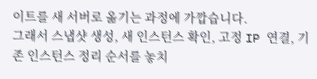이트를 새 서버로 옮기는 과정에 가깝습니다.
그래서 스냅샷 생성, 새 인스턴스 확인, 고정 IP 연결, 기존 인스턴스 정리 순서를 놓치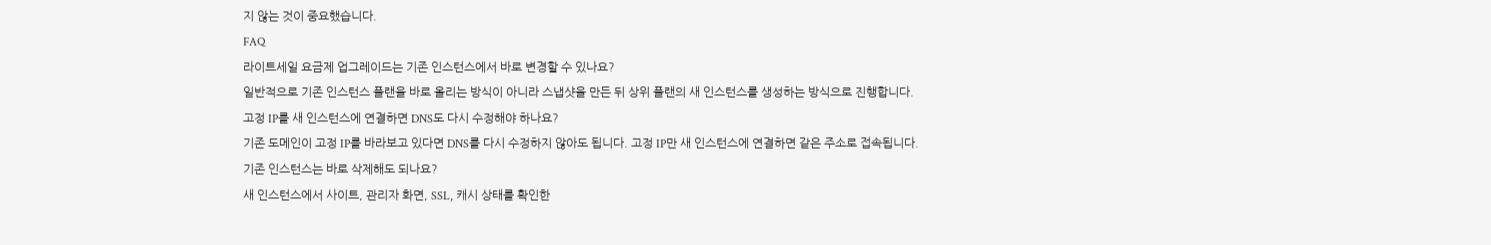지 않는 것이 중요했습니다.
FAQ
라이트세일 요금제 업그레이드는 기존 인스턴스에서 바로 변경할 수 있나요?
일반적으로 기존 인스턴스 플랜을 바로 올리는 방식이 아니라 스냅샷을 만든 뒤 상위 플랜의 새 인스턴스를 생성하는 방식으로 진행합니다.
고정 IP를 새 인스턴스에 연결하면 DNS도 다시 수정해야 하나요?
기존 도메인이 고정 IP를 바라보고 있다면 DNS를 다시 수정하지 않아도 됩니다. 고정 IP만 새 인스턴스에 연결하면 같은 주소로 접속됩니다.
기존 인스턴스는 바로 삭제해도 되나요?
새 인스턴스에서 사이트, 관리자 화면, SSL, 캐시 상태를 확인한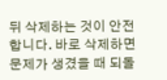뒤 삭제하는 것이 안전합니다. 바로 삭제하면 문제가 생겼을 때 되돌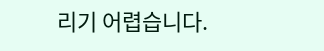리기 어렵습니다.